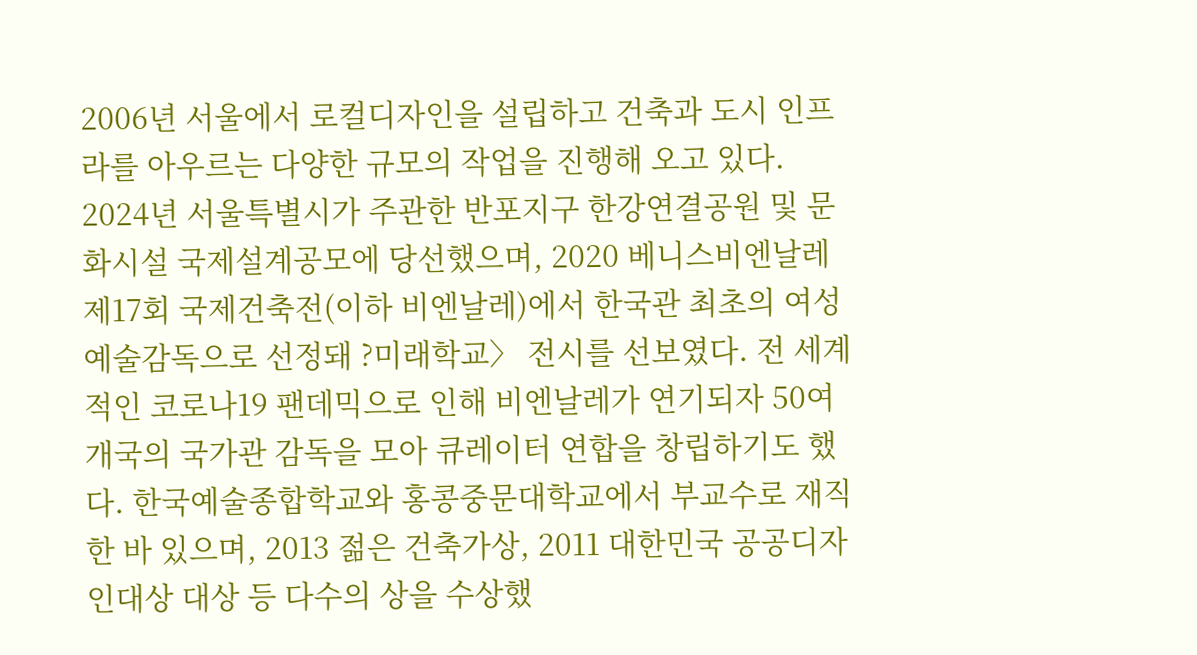2006년 서울에서 로컬디자인을 설립하고 건축과 도시 인프라를 아우르는 다양한 규모의 작업을 진행해 오고 있다. 2024년 서울특별시가 주관한 반포지구 한강연결공원 및 문화시설 국제설계공모에 당선했으며, 2020 베니스비엔날레 제17회 국제건축전(이하 비엔날레)에서 한국관 최초의 여성 예술감독으로 선정돼 ?미래학교〉 전시를 선보였다. 전 세계적인 코로나19 팬데믹으로 인해 비엔날레가 연기되자 50여 개국의 국가관 감독을 모아 큐레이터 연합을 창립하기도 했다. 한국예술종합학교와 홍콩중문대학교에서 부교수로 재직한 바 있으며, 2013 젊은 건축가상, 2011 대한민국 공공디자인대상 대상 등 다수의 상을 수상했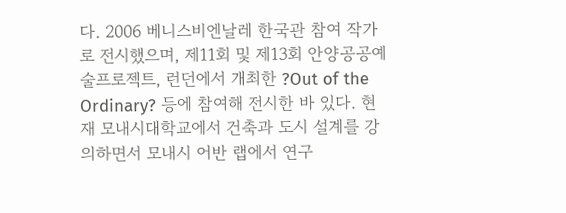다. 2006 베니스비엔날레 한국관 참여 작가로 전시했으며, 제11회 및 제13회 안양공공예술프로젝트, 런던에서 개최한 ?Out of the Ordinary? 등에 참여해 전시한 바 있다. 현재 모내시대학교에서 건축과 도시 설계를 강의하면서 모내시 어반 랩에서 연구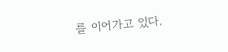를 이어가고 있다.